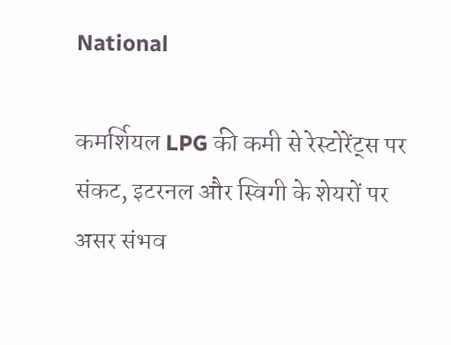National

कमर्शियल LPG की कमी से रेस्टोरेंट्स पर संकट, इटरनल और स्विगी के शेयरों पर असर संभव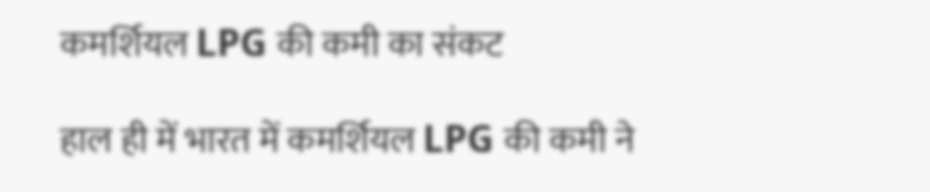कमर्शियल LPG की कमी का संकट

हाल ही में भारत में कमर्शियल LPG की कमी ने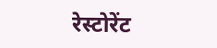रेस्टोरेंट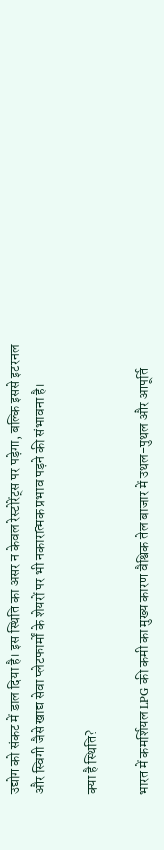उद्योग को संकट में डाल दिया है। इस स्थिति का असर न केवल रेस्टोरेंट्स पर पड़ेगा, बल्कि इससे इटरनल और स्विगी जैसे खाद्य सेवा प्लेटफार्मों के शेयरों पर भी नकारात्मक प्रभाव पड़ने की संभावना है।

क्या है स्थिति?

भारत में कमर्शियल LPG की कमी का मुख्य कारण वैश्विक तेल बाजार में उथल-पुथल और आपूर्ति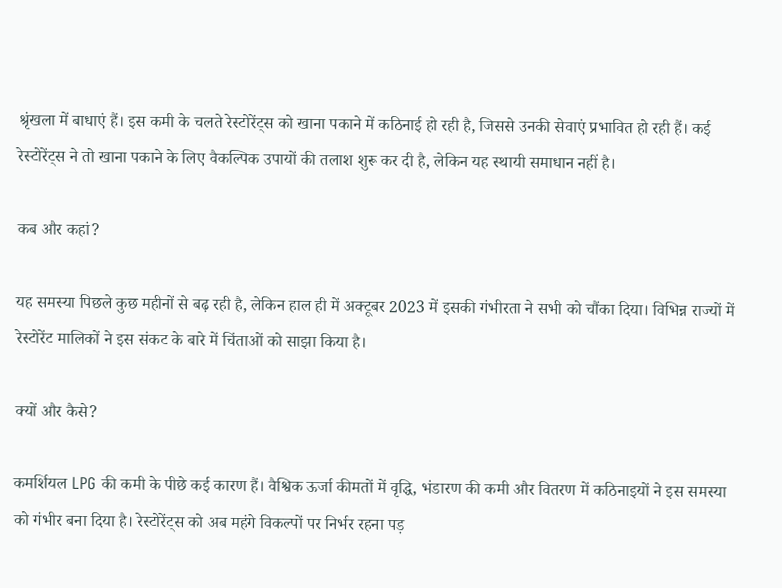श्रृंखला में बाधाएं हैं। इस कमी के चलते रेस्टोरेंट्स को खाना पकाने में कठिनाई हो रही है, जिससे उनकी सेवाएं प्रभावित हो रही हैं। कई रेस्टोरेंट्स ने तो खाना पकाने के लिए वैकल्पिक उपायों की तलाश शुरू कर दी है, लेकिन यह स्थायी समाधान नहीं है।

कब और कहां?

यह समस्या पिछले कुछ महीनों से बढ़ रही है, लेकिन हाल ही में अक्टूबर 2023 में इसकी गंभीरता ने सभी को चौंका दिया। विभिन्न राज्यों में रेस्टोरेंट मालिकों ने इस संकट के बारे में चिंताओं को साझा किया है।

क्यों और कैसे?

कमर्शियल LPG की कमी के पीछे कई कारण हैं। वैश्विक ऊर्जा कीमतों में वृद्धि, भंडारण की कमी और वितरण में कठिनाइयों ने इस समस्या को गंभीर बना दिया है। रेस्टोरेंट्स को अब महंगे विकल्पों पर निर्भर रहना पड़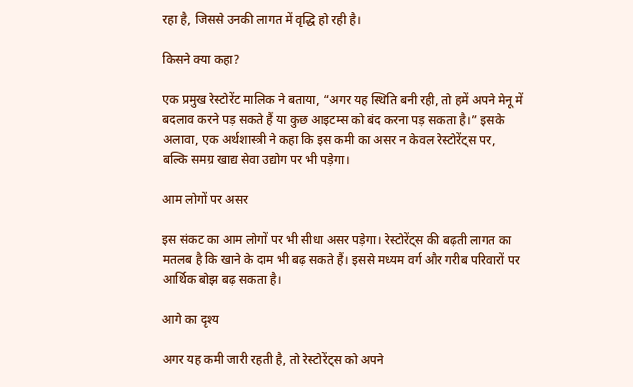रहा है, जिससे उनकी लागत में वृद्धि हो रही है।

किसने क्या कहा?

एक प्रमुख रेस्टोरेंट मालिक ने बताया, “अगर यह स्थिति बनी रही, तो हमें अपने मेनू में बदलाव करने पड़ सकते हैं या कुछ आइटम्स को बंद करना पड़ सकता है।” इसके अलावा, एक अर्थशास्त्री ने कहा कि इस कमी का असर न केवल रेस्टोरेंट्स पर, बल्कि समग्र खाद्य सेवा उद्योग पर भी पड़ेगा।

आम लोगों पर असर

इस संकट का आम लोगों पर भी सीधा असर पड़ेगा। रेस्टोरेंट्स की बढ़ती लागत का मतलब है कि खाने के दाम भी बढ़ सकते हैं। इससे मध्यम वर्ग और गरीब परिवारों पर आर्थिक बोझ बढ़ सकता है।

आगे का दृश्य

अगर यह कमी जारी रहती है, तो रेस्टोरेंट्स को अपने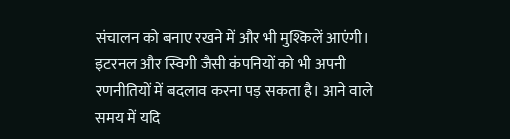संचालन को बनाए रखने में और भी मुश्किलें आएंगी। इटरनल और स्विगी जैसी कंपनियों को भी अपनी रणनीतियों में बदलाव करना पड़ सकता है। आने वाले समय में यदि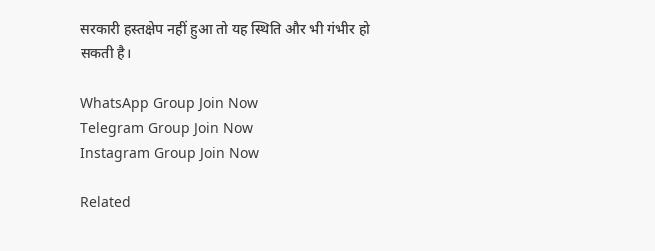सरकारी हस्तक्षेप नहीं हुआ तो यह स्थिति और भी गंभीर हो सकती है।

WhatsApp Group Join Now
Telegram Group Join Now
Instagram Group Join Now

Related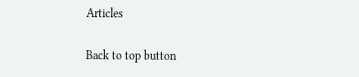Articles

Back to top button